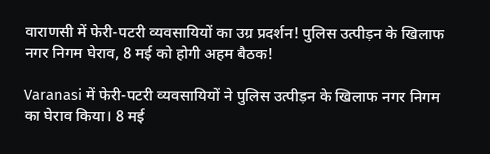वाराणसी में फेरी-पटरी व्यवसायियों का उग्र प्रदर्शन! पुलिस उत्पीड़न के खिलाफ नगर निगम घेराव, 8 मई को होगी अहम बैठक!

Varanasi में फेरी-पटरी व्यवसायियों ने पुलिस उत्पीड़न के खिलाफ नगर निगम का घेराव किया। 8 मई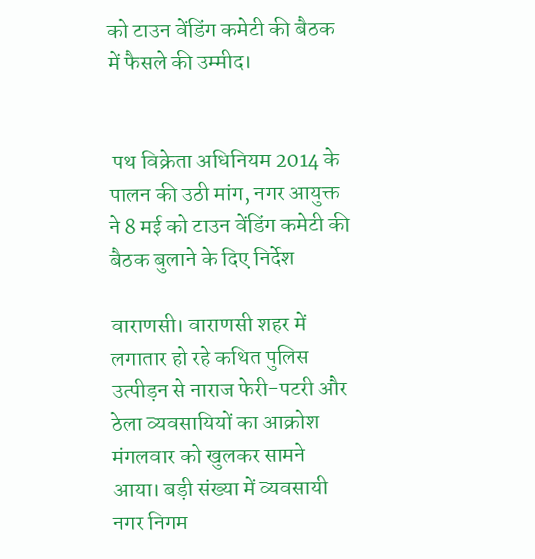को टाउन वेंडिंग कमेटी की बैठक में फैसले की उम्मीद।


 पथ विक्रेता अधिनियम 2014 के पालन की उठी मांग, नगर आयुक्त ने 8 मई को टाउन वेंडिंग कमेटी की बैठक बुलाने के दिए निर्देश

वाराणसी। वाराणसी शहर में लगातार हो रहे कथित पुलिस उत्पीड़न से नाराज फेरी-पटरी और ठेला व्यवसायियों का आक्रोश मंगलवार को खुलकर सामने आया। बड़ी संख्या में व्यवसायी नगर निगम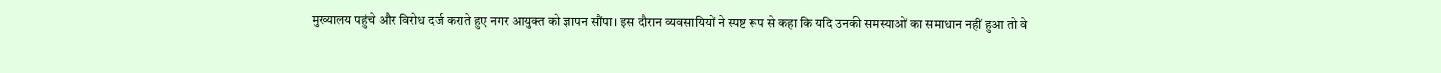मुख्यालय पहुंचे और विरोध दर्ज कराते हुए नगर आयुक्त को ज्ञापन सौंपा। इस दौरान व्यवसायियों ने स्पष्ट रूप से कहा कि यदि उनकी समस्याओं का समाधान नहीं हुआ तो वे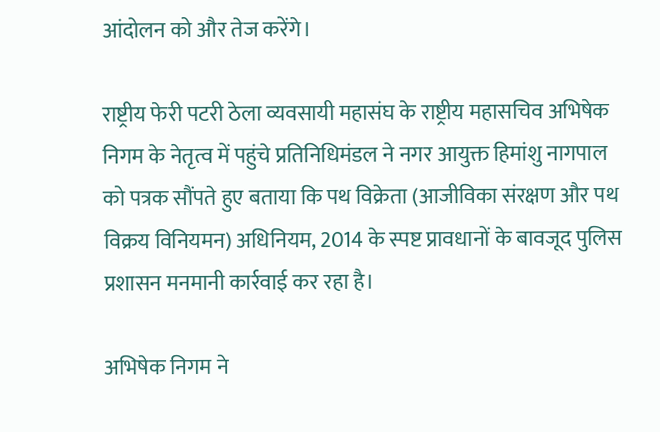आंदोलन को और तेज करेंगे।

राष्ट्रीय फेरी पटरी ठेला व्यवसायी महासंघ के राष्ट्रीय महासचिव अभिषेक निगम के नेतृत्व में पहुंचे प्रतिनिधिमंडल ने नगर आयुक्त हिमांशु नागपाल को पत्रक सौंपते हुए बताया कि पथ विक्रेता (आजीविका संरक्षण और पथ विक्रय विनियमन) अधिनियम, 2014 के स्पष्ट प्रावधानों के बावजूद पुलिस प्रशासन मनमानी कार्रवाई कर रहा है।

अभिषेक निगम ने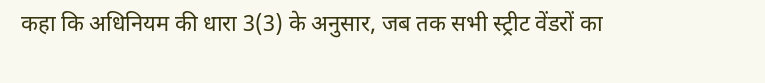कहा कि अधिनियम की धारा 3(3) के अनुसार, जब तक सभी स्ट्रीट वेंडरों का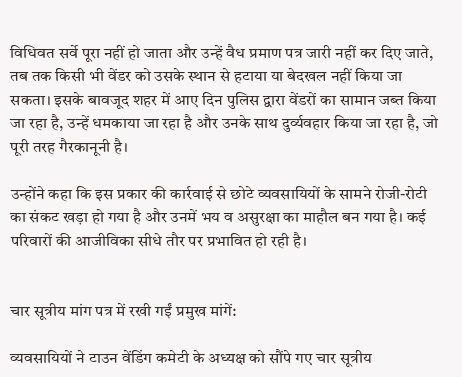विधिवत सर्वे पूरा नहीं हो जाता और उन्हें वैध प्रमाण पत्र जारी नहीं कर दिए जाते, तब तक किसी भी वेंडर को उसके स्थान से हटाया या बेदखल नहीं किया जा सकता। इसके बावजूद शहर में आए दिन पुलिस द्वारा वेंडरों का सामान जब्त किया जा रहा है, उन्हें धमकाया जा रहा है और उनके साथ दुर्व्यवहार किया जा रहा है, जो पूरी तरह गैरकानूनी है।

उन्होंने कहा कि इस प्रकार की कार्रवाई से छोटे व्यवसायियों के सामने रोजी-रोटी का संकट खड़ा हो गया है और उनमें भय व असुरक्षा का माहौल बन गया है। कई परिवारों की आजीविका सीधे तौर पर प्रभावित हो रही है।


चार सूत्रीय मांग पत्र में रखी गईं प्रमुख मांगें:

व्यवसायियों ने टाउन वेंडिंग कमेटी के अध्यक्ष को सौंपे गए चार सूत्रीय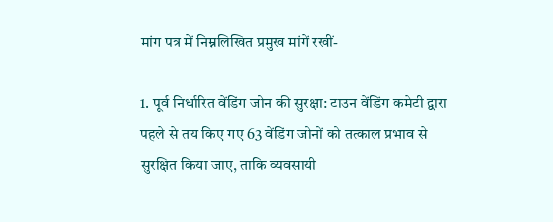मांग पत्र में निम्नलिखित प्रमुख मांगें रखीं-

1. पूर्व निर्धारित वेंडिंग जोन की सुरक्षा: टाउन वेंडिंग कमेटी द्वारा पहले से तय किए गए 63 वेंडिंग जोनों को तत्काल प्रभाव से सुरक्षित किया जाए, ताकि व्यवसायी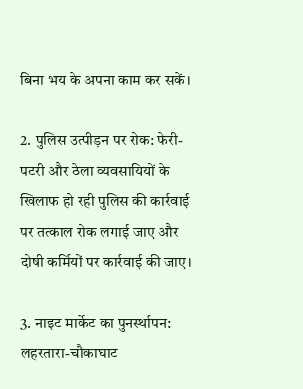बिना भय के अपना काम कर सकें।

2. पुलिस उत्पीड़न पर रोक: फेरी-पटरी और ठेला व्यवसायियों के खिलाफ हो रही पुलिस की कार्रवाई पर तत्काल रोक लगाई जाए और दोषी कर्मियों पर कार्रवाई की जाए।

3. नाइट मार्केट का पुनर्स्थापन: लहरतारा-चौकाघाट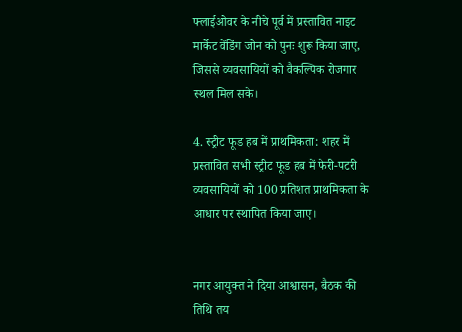फ्लाईओवर के नीचे पूर्व में प्रस्तावित नाइट मार्केट वेंडिंग जोन को पुनः शुरू किया जाए, जिससे व्यवसायियों को वैकल्पिक रोजगार स्थल मिल सके।

4. स्ट्रीट फूड हब में प्राथमिकता: शहर में प्रस्तावित सभी स्ट्रीट फूड हब में फेरी-पटरी व्यवसायियों को 100 प्रतिशत प्राथमिकता के आधार पर स्थापित किया जाए।


नगर आयुक्त ने दिया आश्वासन, बैठक की तिथि तय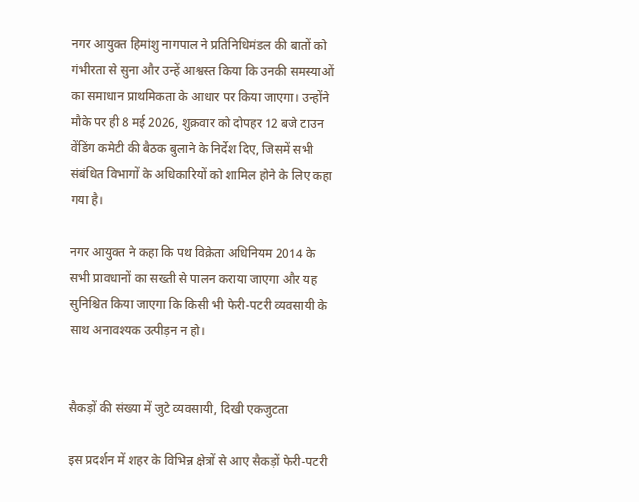नगर आयुक्त हिमांशु नागपाल ने प्रतिनिधिमंडल की बातों को गंभीरता से सुना और उन्हें आश्वस्त किया कि उनकी समस्याओं का समाधान प्राथमिकता के आधार पर किया जाएगा। उन्होंने मौके पर ही 8 मई 2026, शुक्रवार को दोपहर 12 बजे टाउन वेंडिंग कमेटी की बैठक बुलाने के निर्देश दिए, जिसमें सभी संबंधित विभागों के अधिकारियों को शामिल होने के लिए कहा गया है।

नगर आयुक्त ने कहा कि पथ विक्रेता अधिनियम 2014 के सभी प्रावधानों का सख्ती से पालन कराया जाएगा और यह सुनिश्चित किया जाएगा कि किसी भी फेरी-पटरी व्यवसायी के साथ अनावश्यक उत्पीड़न न हो।


सैकड़ों की संख्या में जुटे व्यवसायी, दिखी एकजुटता

इस प्रदर्शन में शहर के विभिन्न क्षेत्रों से आए सैकड़ों फेरी-पटरी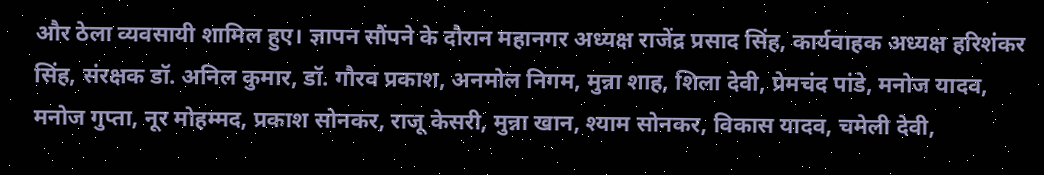और ठेला व्यवसायी शामिल हुए। ज्ञापन सौंपने के दौरान महानगर अध्यक्ष राजेंद्र प्रसाद सिंह, कार्यवाहक अध्यक्ष हरिशंकर सिंह, संरक्षक डॉ. अनिल कुमार, डॉ. गौरव प्रकाश, अनमोल निगम, मुन्ना शाह, शिला देवी, प्रेमचंद पांडे, मनोज यादव, मनोज गुप्ता, नूर मोहम्मद, प्रकाश सोनकर, राजू केसरी, मुन्ना खान, श्याम सोनकर, विकास यादव, चमेली देवी,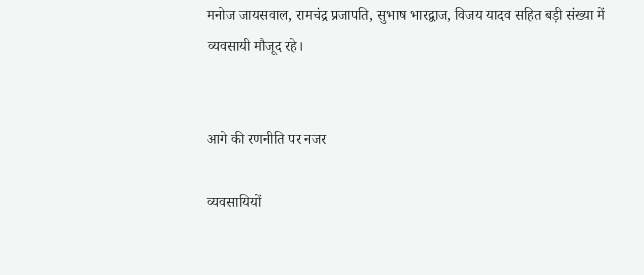मनोज जायसवाल, रामचंद्र प्रजापति, सुभाष भारद्वाज, विजय यादव सहित बड़ी संख्या में व्यवसायी मौजूद रहे।


आगे की रणनीति पर नजर

व्यवसायियों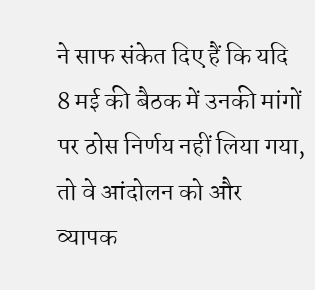ने साफ संकेत दिए हैं कि यदि 8 मई की बैठक में उनकी मांगों पर ठोस निर्णय नहीं लिया गया, तो वे आंदोलन को और व्यापक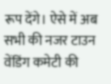रूप देंगे। ऐसे में अब सभी की नजर टाउन वेंडिंग कमेटी की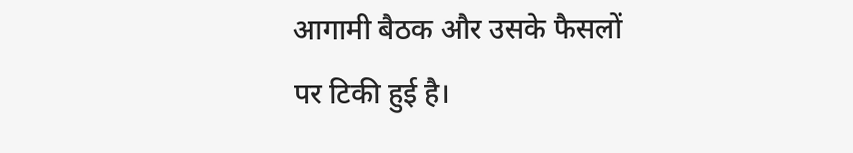आगामी बैठक और उसके फैसलों पर टिकी हुई है।